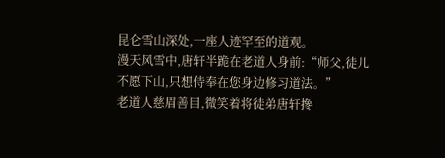昆仑雪山深处,一座人迹罕至的道观。
漫天风雪中,唐轩半跪在老道人身前:“师父,徒儿不愿下山,只想侍奉在您身边修习道法。”
老道人慈眉善目,微笑着将徒弟唐轩搀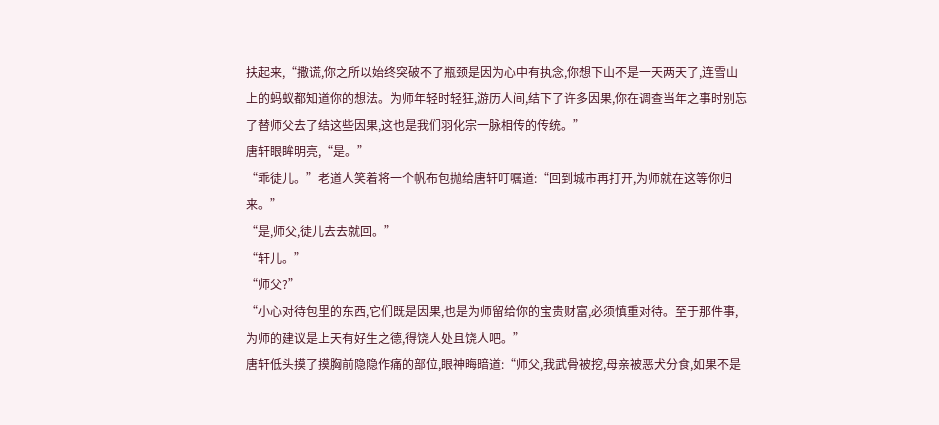扶起来,“撒谎,你之所以始终突破不了瓶颈是因为心中有执念,你想下山不是一天两天了,连雪山上的蚂蚁都知道你的想法。为师年轻时轻狂,游历人间,结下了许多因果,你在调查当年之事时别忘了替师父去了结这些因果,这也是我们羽化宗一脉相传的传统。”
唐轩眼眸明亮,“是。”
“乖徒儿。”老道人笑着将一个帆布包抛给唐轩叮嘱道:“回到城市再打开,为师就在这等你归来。”
“是,师父,徒儿去去就回。”
“轩儿。”
“师父?”
“小心对待包里的东西,它们既是因果,也是为师留给你的宝贵财富,必须慎重对待。至于那件事,为师的建议是上天有好生之德,得饶人处且饶人吧。”
唐轩低头摸了摸胸前隐隐作痛的部位,眼神晦暗道:“师父,我武骨被挖,母亲被恶犬分食,如果不是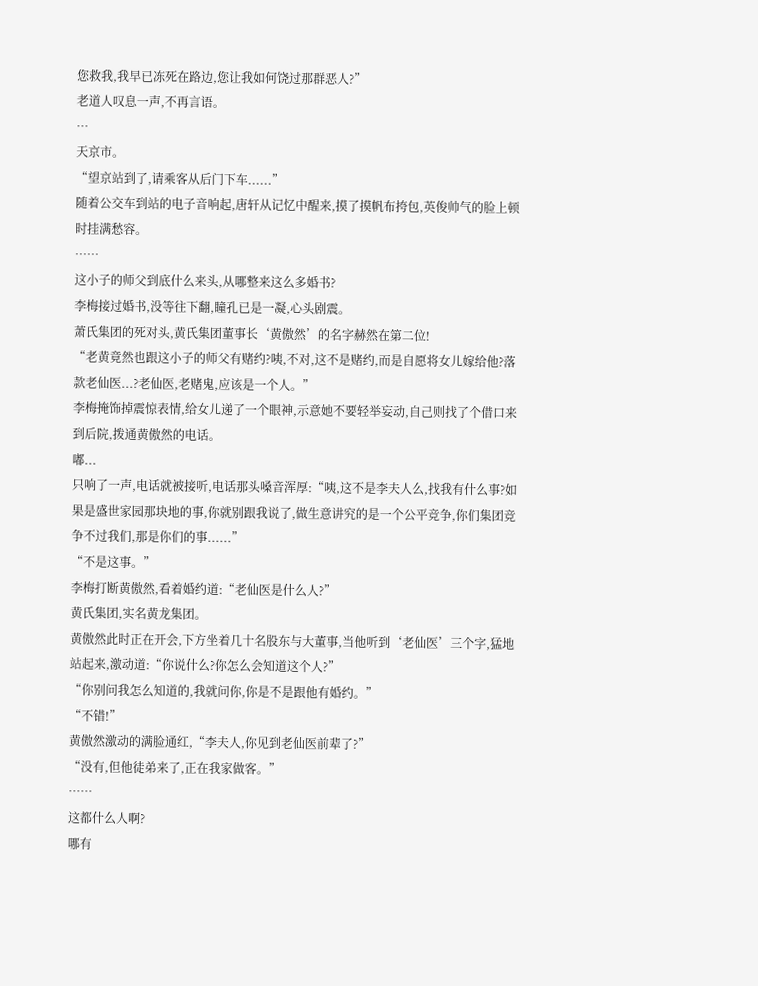您救我,我早已冻死在路边,您让我如何饶过那群恶人?”
老道人叹息一声,不再言语。
…
天京市。
“望京站到了,请乘客从后门下车......”
随着公交车到站的电子音响起,唐轩从记忆中醒来,摸了摸帆布挎包,英俊帅气的脸上顿时挂满愁容。
……
这小子的师父到底什么来头,从哪整来这么多婚书?
李梅接过婚书,没等往下翻,瞳孔已是一凝,心头剧震。
萧氏集团的死对头,黄氏集团董事长‘黄傲然’的名字赫然在第二位!
“老黄竟然也跟这小子的师父有赌约?咦,不对,这不是赌约,而是自愿将女儿嫁给他?落款老仙医...?老仙医,老赌鬼,应该是一个人。”
李梅掩饰掉震惊表情,给女儿递了一个眼神,示意她不要轻举妄动,自己则找了个借口来到后院,拨通黄傲然的电话。
嘟...
只响了一声,电话就被接听,电话那头嗓音浑厚:“咦,这不是李夫人么,找我有什么事?如果是盛世家园那块地的事,你就别跟我说了,做生意讲究的是一个公平竞争,你们集团竞争不过我们,那是你们的事......”
“不是这事。”
李梅打断黄傲然,看着婚约道:“老仙医是什么人?”
黄氏集团,实名黄龙集团。
黄傲然此时正在开会,下方坐着几十名股东与大董事,当他听到‘老仙医’三个字,猛地站起来,激动道:“你说什么?你怎么会知道这个人?”
“你别问我怎么知道的,我就问你,你是不是跟他有婚约。”
“不错!”
黄傲然激动的满脸通红,“李夫人,你见到老仙医前辈了?”
“没有,但他徒弟来了,正在我家做客。”
……
这都什么人啊?
哪有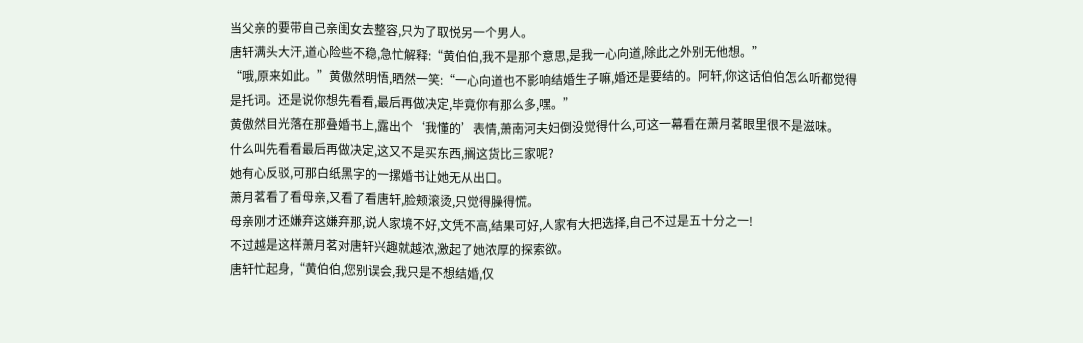当父亲的要带自己亲闺女去整容,只为了取悦另一个男人。
唐轩满头大汗,道心险些不稳,急忙解释:“黄伯伯,我不是那个意思,是我一心向道,除此之外别无他想。”
“哦,原来如此。”黄傲然明悟,晒然一笑:“一心向道也不影响结婚生子嘛,婚还是要结的。阿轩,你这话伯伯怎么听都觉得是托词。还是说你想先看看,最后再做决定,毕竟你有那么多,嘿。”
黄傲然目光落在那叠婚书上,露出个‘我懂的’表情,萧南河夫妇倒没觉得什么,可这一幕看在萧月茗眼里很不是滋味。
什么叫先看看最后再做决定,这又不是买东西,搁这货比三家呢?
她有心反驳,可那白纸黑字的一摞婚书让她无从出口。
萧月茗看了看母亲,又看了看唐轩,脸颊滚烫,只觉得臊得慌。
母亲刚才还嫌弃这嫌弃那,说人家境不好,文凭不高,结果可好,人家有大把选择,自己不过是五十分之一!
不过越是这样萧月茗对唐轩兴趣就越浓,激起了她浓厚的探索欲。
唐轩忙起身,“黄伯伯,您别误会,我只是不想结婚,仅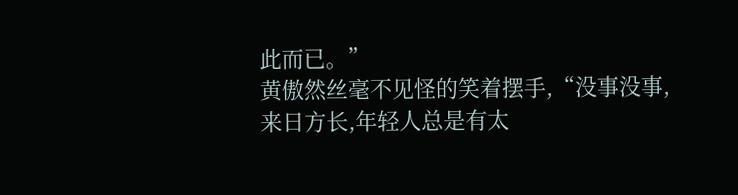此而已。”
黄傲然丝毫不见怪的笑着摆手,“没事没事,来日方长,年轻人总是有太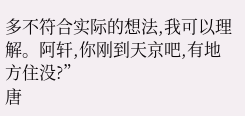多不符合实际的想法,我可以理解。阿轩,你刚到天京吧,有地方住没?”
唐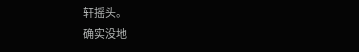轩摇头。
确实没地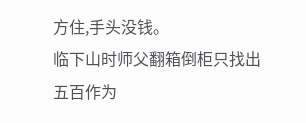方住,手头没钱。
临下山时师父翻箱倒柜只找出五百作为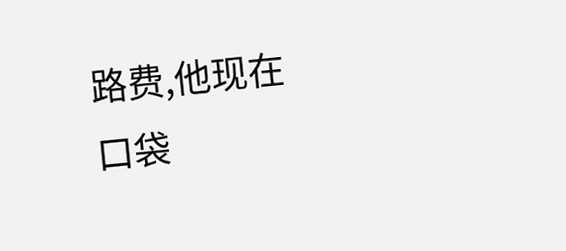路费,他现在口袋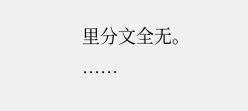里分文全无。
……